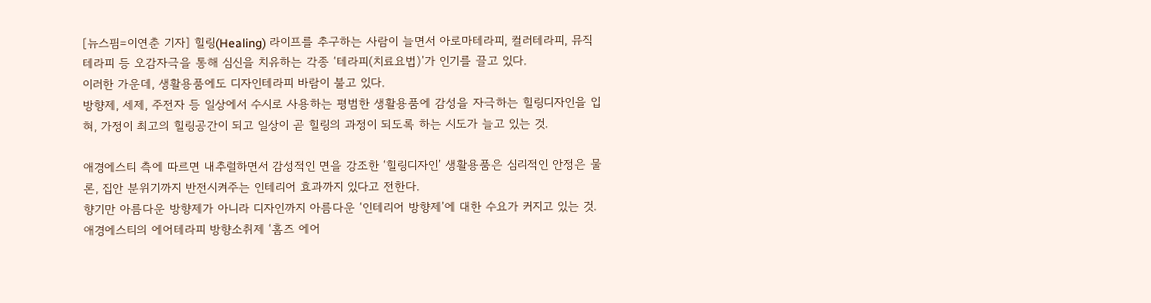[뉴스핌=이연춘 기자] 힐링(Healing) 라이프를 추구하는 사람이 늘면서 아로마테라피, 컬러테라피, 뮤직테라피 등 오감자극을 통해 심신을 치유하는 각종 ‘테라피(치료요법)’가 인기를 끌고 있다.
이러한 가운데, 생활용품에도 디자인테라피 바람이 불고 있다.
방향제, 세제, 주전자 등 일상에서 수시로 사용하는 평범한 생활용품에 감성을 자극하는 힐링디자인을 입혀, 가정이 최고의 힐링공간이 되고 일상이 곧 힐링의 과정이 되도록 하는 시도가 늘고 있는 것.

애경에스티 측에 따르면 내추럴하면서 감성적인 면을 강조한 ‘힐링디자인’ 생활용품은 심리적인 안정은 물론, 집안 분위기까지 반전시켜주는 인테리어 효과까지 있다고 전한다.
향기만 아름다운 방향제가 아니라 디자인까지 아름다운 ‘인테리어 방향제’에 대한 수요가 커지고 있는 것.
애경에스티의 에어테라피 방향소취제 ‘홈즈 에어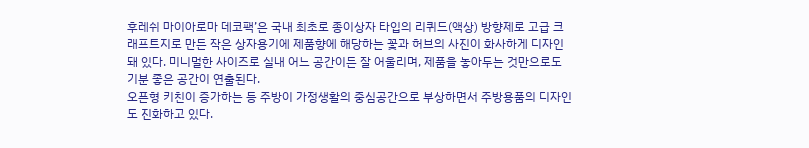후레쉬 마이아로마 데코팩’은 국내 최초로 종이상자 타입의 리퀴드(액상) 방향제로 고급 크래프트지로 만든 작은 상자용기에 제품향에 해당하는 꽃과 허브의 사진이 화사하게 디자인돼 있다. 미니멀한 사이즈로 실내 어느 공간이든 잘 어울리며, 제품을 놓아두는 것만으로도 기분 좋은 공간이 연출된다.
오픈형 키친이 증가하는 등 주방이 가정생활의 중심공간으로 부상하면서 주방용품의 디자인도 진화하고 있다.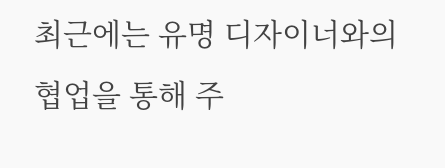최근에는 유명 디자이너와의 협업을 통해 주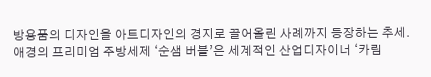방용품의 디자인을 아트디자인의 경지로 끌어올린 사례까지 등장하는 추세. 애경의 프리미엄 주방세제 ‘순샘 버블’은 세계적인 산업디자이너 ‘카림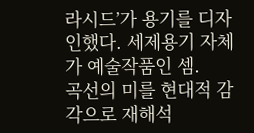라시드’가 용기를 디자인했다. 세제용기 자체가 예술작품인 셈.
곡선의 미를 현대적 감각으로 재해석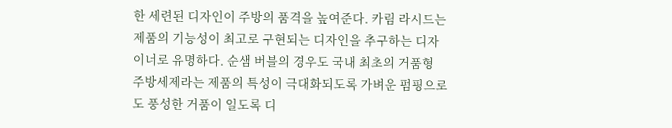한 세련된 디자인이 주방의 품격을 높여준다. 카림 라시드는 제품의 기능성이 최고로 구현되는 디자인을 추구하는 디자이너로 유명하다. 순샘 버블의 경우도 국내 최초의 거품형 주방세제라는 제품의 특성이 극대화되도록 가벼운 펌핑으로도 풍성한 거품이 일도록 디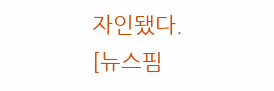자인됐다.
[뉴스핌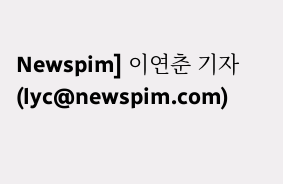Newspim] 이연춘 기자 (lyc@newspim.com)